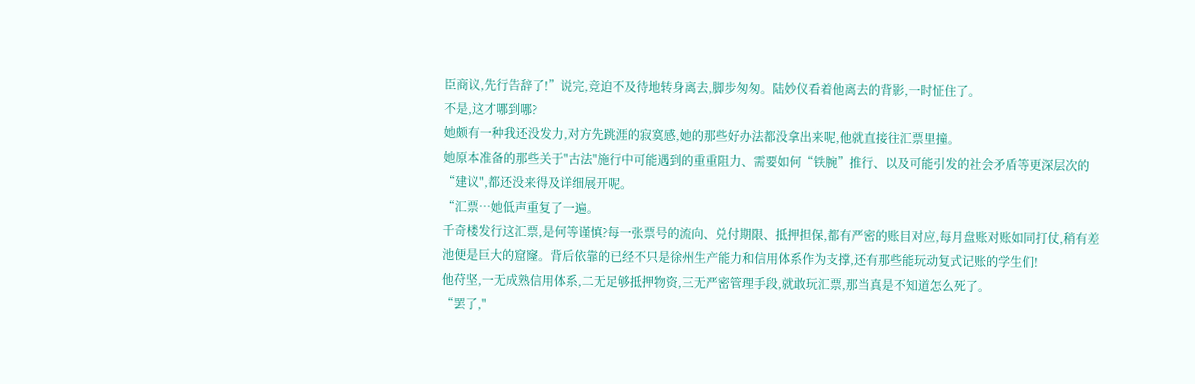臣商议,先行告辞了!”说完,竞迫不及待地转身离去,脚步匆匆。陆妙仪看着他离去的背影,一时怔住了。
不是,这才哪到哪?
她颇有一种我还没发力,对方先跳涯的寂寞感,她的那些好办法都没拿出来呢,他就直接往汇票里撞。
她原本准备的那些关于"古法"施行中可能遇到的重重阻力、需要如何“铁腕”推行、以及可能引发的社会矛盾等更深层次的“建议",都还没来得及详细展开呢。
“汇票…她低声重复了一遍。
千奇楼发行这汇票,是何等谨慎?每一张票号的流向、兑付期限、抵押担保,都有严密的账目对应,每月盘账对账如同打仗,稍有差池便是巨大的窟窿。背后依靠的已经不只是徐州生产能力和信用体系作为支撑,还有那些能玩动复式记账的学生们!
他苻坚,一无成熟信用体系,二无足够抵押物资,三无严密管理手段,就敢玩汇票,那当真是不知道怎么死了。
“罢了,"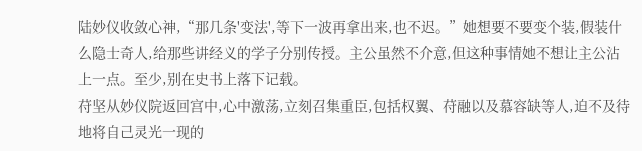陆妙仪收敛心神,“那几条'变法',等下一波再拿出来,也不迟。”她想要不要变个装,假装什么隐士奇人,给那些讲经义的学子分别传授。主公虽然不介意,但这种事情她不想让主公沾上一点。至少,别在史书上落下记载。
苻坚从妙仪院返回宫中,心中激荡,立刻召集重臣,包括权翼、苻融以及慕容缺等人,迫不及待地将自己灵光一现的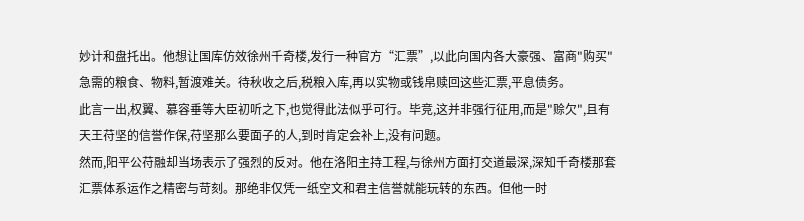妙计和盘托出。他想让国库仿效徐州千奇楼,发行一种官方“汇票”,以此向国内各大豪强、富商"购买"急需的粮食、物料,暂渡难关。待秋收之后,税粮入库,再以实物或钱帛赎回这些汇票,平息债务。
此言一出,权翼、慕容垂等大臣初听之下,也觉得此法似乎可行。毕竞,这并非强行征用,而是"赊欠",且有天王苻坚的信誉作保,苻坚那么要面子的人,到时肯定会补上,没有问题。
然而,阳平公苻融却当场表示了强烈的反对。他在洛阳主持工程,与徐州方面打交道最深,深知千奇楼那套汇票体系运作之精密与苛刻。那绝非仅凭一纸空文和君主信誉就能玩转的东西。但他一时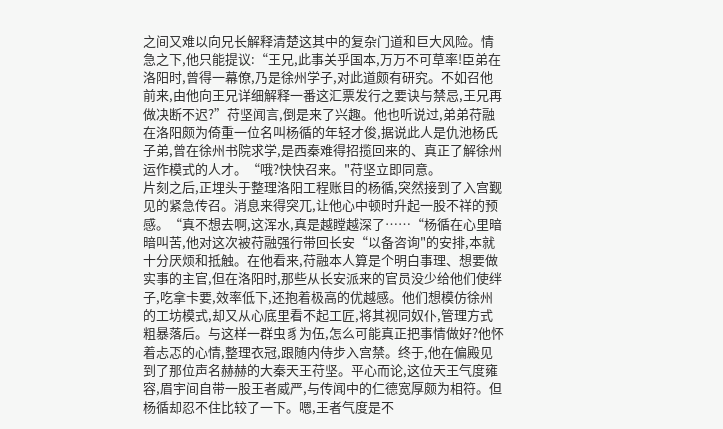之间又难以向兄长解释清楚这其中的复杂门道和巨大风险。情急之下,他只能提议:“王兄,此事关乎国本,万万不可草率!臣弟在洛阳时,曾得一幕僚,乃是徐州学子,对此道颇有研究。不如召他前来,由他向王兄详细解释一番这汇票发行之要诀与禁忌,王兄再做决断不迟?”苻坚闻言,倒是来了兴趣。他也听说过,弟弟苻融在洛阳颇为倚重一位名叫杨循的年轻才俊,据说此人是仇池杨氏子弟,曾在徐州书院求学,是西秦难得招揽回来的、真正了解徐州运作模式的人才。“哦?快快召来。"苻坚立即同意。
片刻之后,正埋头于整理洛阳工程账目的杨循,突然接到了入宫觐见的紧急传召。消息来得突兀,让他心中顿时升起一股不祥的预感。“真不想去啊,这浑水,真是越瞠越深了……“杨循在心里暗暗叫苦,他对这次被苻融强行带回长安“以备咨询"的安排,本就十分厌烦和抵触。在他看来,苻融本人算是个明白事理、想要做实事的主官,但在洛阳时,那些从长安派来的官员没少给他们使绊子,吃拿卡要,效率低下,还抱着极高的优越感。他们想模仿徐州的工坊模式,却又从心底里看不起工匠,将其视同奴仆,管理方式粗暴落后。与这样一群虫豸为伍,怎么可能真正把事情做好?他怀着忐忑的心情,整理衣冠,跟随内侍步入宫禁。终于,他在偏殿见到了那位声名赫赫的大秦天王苻坚。平心而论,这位天王气度雍容,眉宇间自带一股王者威严,与传闻中的仁德宽厚颇为相符。但杨循却忍不住比较了一下。嗯,王者气度是不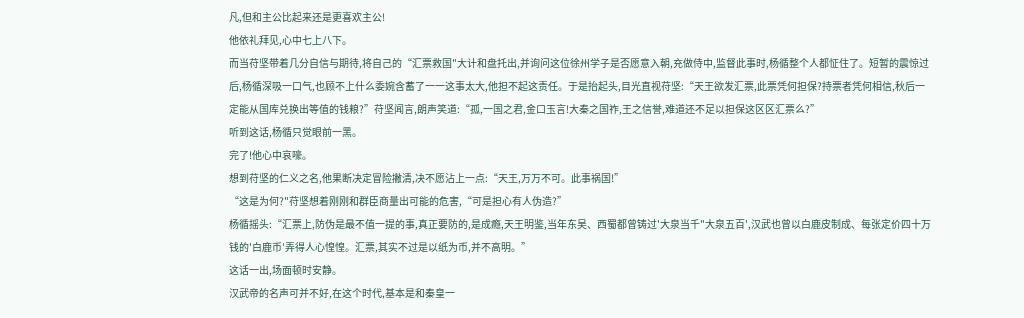凡,但和主公比起来还是更喜欢主公!
他依礼拜见,心中七上八下。
而当苻坚带着几分自信与期待,将自己的“汇票救国"大计和盘托出,并询问这位徐州学子是否愿意入朝,充做侍中,监督此事时,杨循整个人都怔住了。短暂的震惊过后,杨循深吸一口气,也顾不上什么委婉含蓄了一一这事太大,他担不起这责任。于是抬起头,目光直视苻坚:“天王欲发汇票,此票凭何担保?持票者凭何相信,秋后一定能从国库兑换出等值的钱粮?”苻坚闻言,朗声笑道:“孤,一国之君,金口玉言!大秦之国祚,王之信誉,难道还不足以担保这区区汇票么?”
听到这话,杨循只觉眼前一黑。
完了!他心中哀嚎。
想到苻坚的仁义之名,他果断决定冒险撇清,决不愿沾上一点:“天王,万万不可。此事祸国!”
“这是为何?"苻坚想着刚刚和群臣商量出可能的危害,“可是担心有人伪造?”
杨循摇头:“汇票上,防伪是最不值一提的事,真正要防的,是成瘾,天王明鉴,当年东吴、西蜀都曾铸过'大泉当千"大泉五百',汉武也曾以白鹿皮制成、每张定价四十万钱的'白鹿币′弄得人心惶惶。汇票,其实不过是以纸为币,并不高明。”
这话一出,场面顿时安静。
汉武帝的名声可并不好,在这个时代,基本是和秦皇一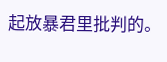起放暴君里批判的。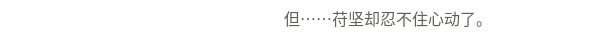但……苻坚却忍不住心动了。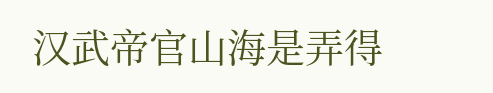汉武帝官山海是弄得